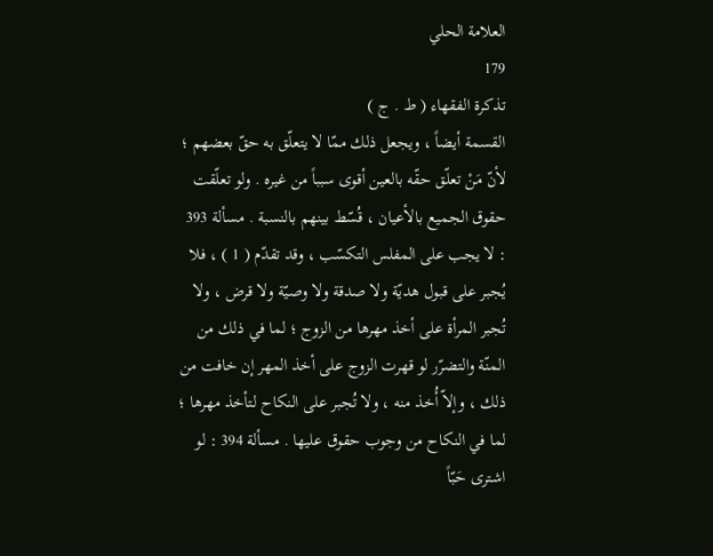العلامة الحلي
179
تذكرة الفقهاء ( ط . ج )
القسمة أيضاً ، ويجعل ذلك ممّا لا يتعلّق به حقّ بعضهم ؛ لأنّ مَنْ تعلّق حقّه بالعين أقوى سبباً من غيره . ولو تعلّقت حقوق الجميع بالأعيان ، قُسّط بينهم بالنسبة . مسألة 393 : لا يجب على المفلس التكسّب ، وقد تقدّم ( 1 ) ، فلا يُجبر على قبول هديّة ولا صدقة ولا وصيّة ولا قرض ، ولا تُجبر المرأة على أخذ مهرها من الزوج ؛ لما في ذلك من المنّة والتضرّر لو قهرت الزوج على أخذ المهر إن خافت من ذلك ، وإلاّ أُخذ منه ، ولا تُجبر على النكاح لتأخذ مهرها ؛ لما في النكاح من وجوب حقوق عليها . مسألة 394 : لو اشترى حَبّاً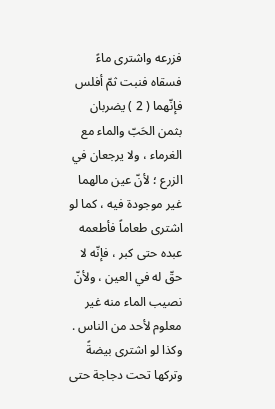فزرعه واشترى ماءً فسقاه فنبت ثمّ أفلس فإنّهما ( 2 ) يضربان بثمن الحَبّ والماء مع الغرماء ، ولا يرجعان في الزرع ؛ لأنّ عين مالهما غير موجودة فيه ، كما لو اشترى طعاماً فأطعمه عبده حتى كبر ، فإنّه لا حقّ له في العين ، ولأنّ نصيب الماء منه غير معلوم لأحد من الناس . وكذا لو اشترى بيضةً وتركها تحت دجاجة حتى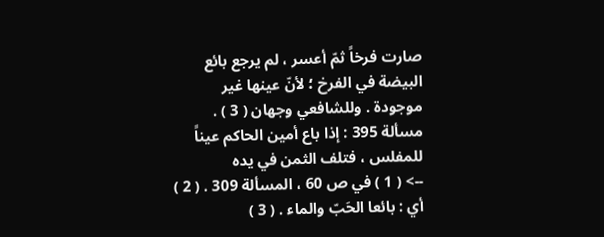صارت فرخاً ثمّ أعسر ، لم يرجع بائع البيضة في الفرخ ؛ لأنّ عينها غير موجودة . وللشافعي وجهان ( 3 ) . مسألة 395 : إذا باع أمين الحاكم عيناً للمفلس ، فتلف الثمن في يده
--> ( 1 ) في ص 60 ، المسألة 309 . ( 2 ) أي : بائعا الحَبّ والماء . ( 3 )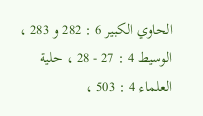الحاوي الكبير 6 : 282 و 283 ، الوسيط 4 : 27 - 28 ، حلية العلماء 4 : 503 ،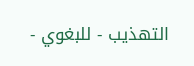التهذيب - للبغوي -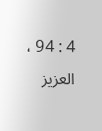4 : 94 ، العزيز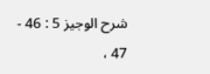شرح الوجيز 5 : 46 - 47 ،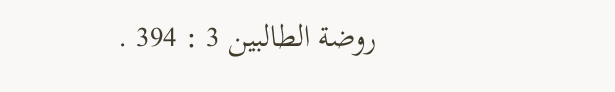روضة الطالبين 3 : 394 .